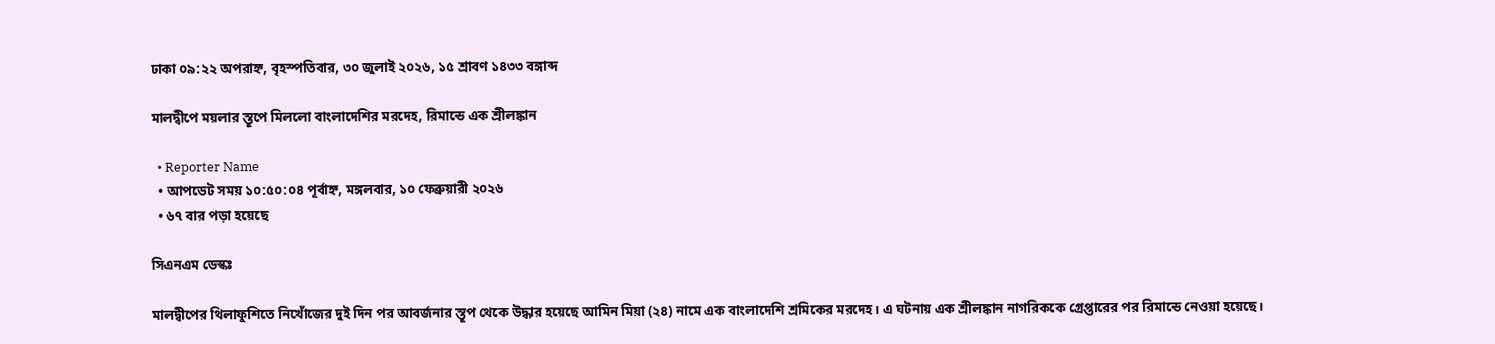ঢাকা ০৯:২২ অপরাহ্ন, বৃহস্পতিবার, ৩০ জুলাই ২০২৬, ১৫ শ্রাবণ ১৪৩৩ বঙ্গাব্দ

মালদ্বীপে ময়লার স্তূপে মিললো বাংলাদেশির মরদেহ, রিমান্ডে এক শ্রীলঙ্কান

  • Reporter Name
  • আপডেট সময় ১০:৫০:০৪ পূর্বাহ্ন, মঙ্গলবার, ১০ ফেব্রুয়ারী ২০২৬
  • ৬৭ বার পড়া হয়েছে

সিএনএম ডেস্কঃ

মালদ্বীপের থিলাফুশিতে নিখোঁজের দুই দিন পর আবর্জনার স্তূপ থেকে উদ্ধার হয়েছে আমিন মিয়া (২৪) নামে এক বাংলাদেশি শ্রমিকের মরদেহ। এ ঘটনায় এক শ্রীলঙ্কান নাগরিককে গ্রেপ্তারের পর রিমান্ডে নেওয়া হয়েছে।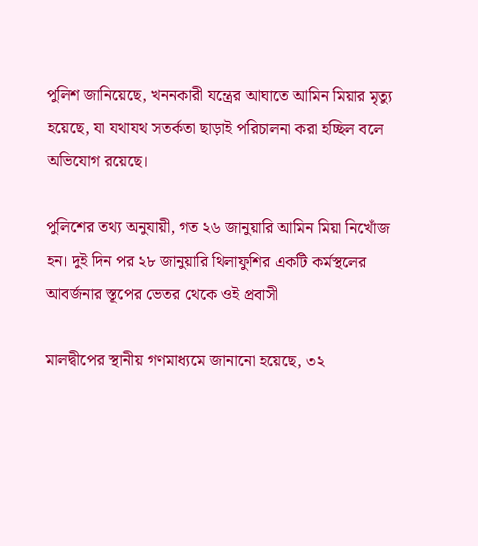পুলিশ জানিয়েছে, খননকারী যন্ত্রের আঘাতে আমিন মিয়ার মৃত্যু হয়েছে, যা যথাযথ সতর্কতা ছাড়াই পরিচালনা করা হচ্ছিল বলে অভিযোগ রয়েছে।

পুলিশের তথ্য অনুযায়ী, গত ২৬ জানুয়ারি আমিন মিয়া নিখোঁজ হন। দুই দিন পর ২৮ জানুয়ারি থিলাফুশির একটি কর্মস্থলের আবর্জনার স্তূপের ভেতর থেকে ওই প্রবাসী

মালদ্বীপের স্থানীয় গণমাধ্যমে জানানো হয়েছে, ৩২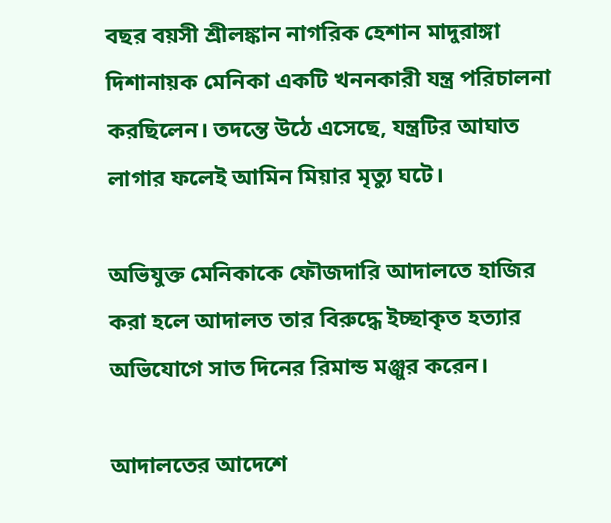বছর বয়সী শ্রীলঙ্কান নাগরিক হেশান মাদুরাঙ্গা দিশানায়ক মেনিকা একটি খননকারী যন্ত্র পরিচালনা করছিলেন। তদন্তে উঠে এসেছে, যন্ত্রটির আঘাত লাগার ফলেই আমিন মিয়ার মৃত্যু ঘটে।

অভিযুক্ত মেনিকাকে ফৌজদারি আদালতে হাজির করা হলে আদালত তার বিরুদ্ধে ইচ্ছাকৃত হত্যার অভিযোগে সাত দিনের রিমান্ড মঞ্জুর করেন।

আদালতের আদেশে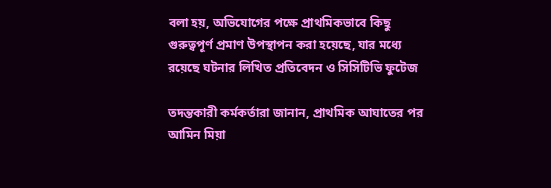বলা হয়, অভিযোগের পক্ষে প্রাথমিকভাবে কিছু গুরুত্বপূর্ণ প্রমাণ উপস্থাপন করা হয়েছে, যার মধ্যে রয়েছে ঘটনার লিখিত প্রতিবেদন ও সিসিটিভি ফুটেজ

তদন্তকারী কর্মকর্তারা জানান, প্রাথমিক আঘাতের পর আমিন মিয়া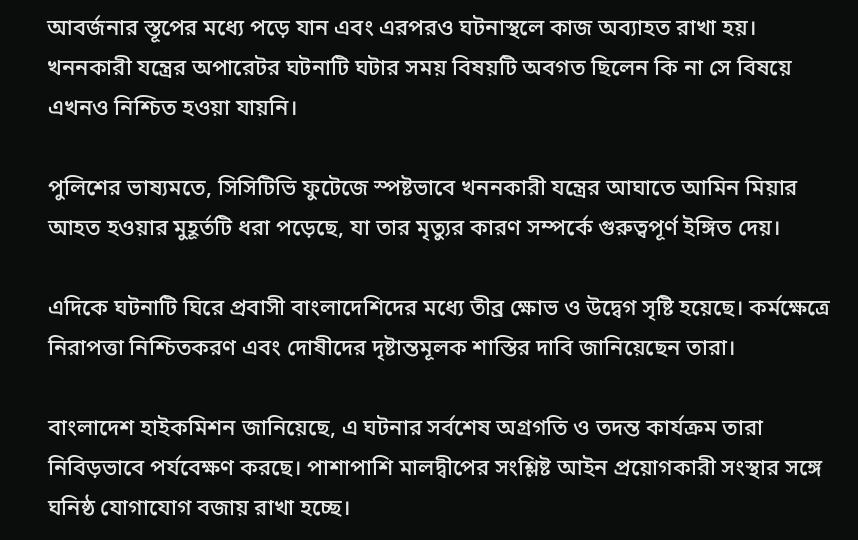আবর্জনার স্তূপের মধ্যে পড়ে যান এবং এরপরও ঘটনাস্থলে কাজ অব্যাহত রাখা হয়। খননকারী যন্ত্রের অপারেটর ঘটনাটি ঘটার সময় বিষয়টি অবগত ছিলেন কি না সে বিষয়ে এখনও নিশ্চিত হওয়া যায়নি।

পুলিশের ভাষ্যমতে, সিসিটিভি ফুটেজে স্পষ্টভাবে খননকারী যন্ত্রের আঘাতে আমিন মিয়ার আহত হওয়ার মুহূর্তটি ধরা পড়েছে, যা তার মৃত্যুর কারণ সম্পর্কে গুরুত্বপূর্ণ ইঙ্গিত দেয়।

এদিকে ঘটনাটি ঘিরে প্রবাসী বাংলাদেশিদের মধ্যে তীব্র ক্ষোভ ও উদ্বেগ সৃষ্টি হয়েছে। কর্মক্ষেত্রে নিরাপত্তা নিশ্চিতকরণ এবং দোষীদের দৃষ্টান্তমূলক শাস্তির দাবি জানিয়েছেন তারা।

বাংলাদেশ হাইকমিশন জানিয়েছে, এ ঘটনার সর্বশেষ অগ্রগতি ও তদন্ত কার্যক্রম তারা নিবিড়ভাবে পর্যবেক্ষণ করছে। পাশাপাশি মালদ্বীপের সংশ্লিষ্ট আইন প্রয়োগকারী সংস্থার সঙ্গে ঘনিষ্ঠ যোগাযোগ বজায় রাখা হচ্ছে।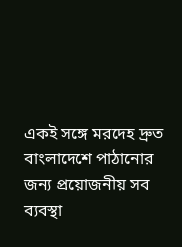একই সঙ্গে মরদেহ দ্রুত বাংলাদেশে পাঠানোর জন্য প্রয়োজনীয় সব ব্যবস্থা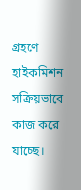গ্রহণে হাইকমিশন সক্রিয়ভাবে কাজ করে যাচ্ছে।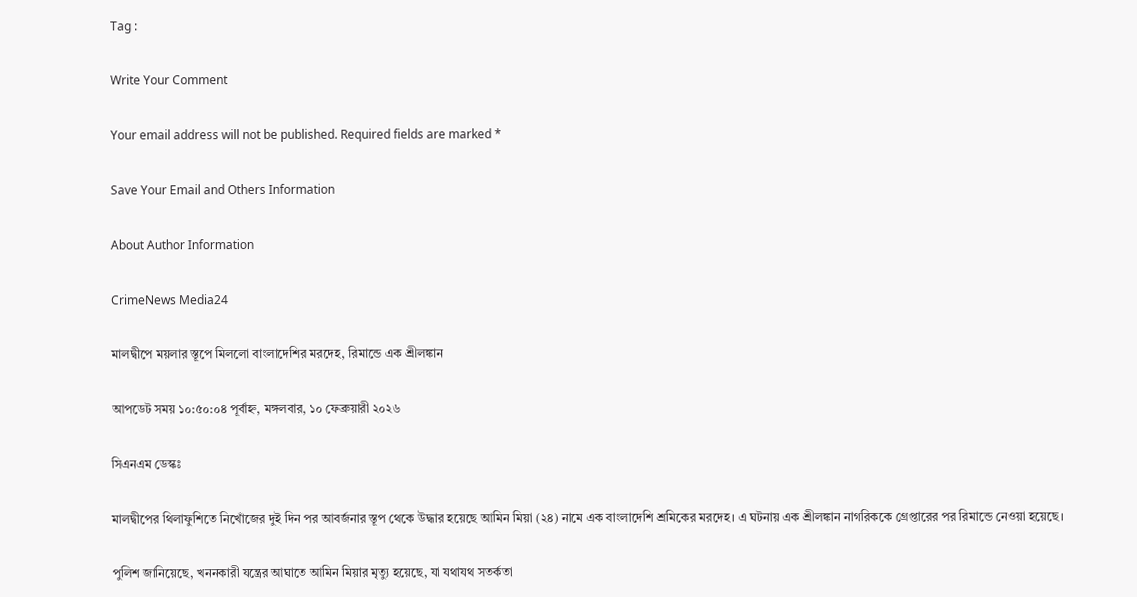Tag :

Write Your Comment

Your email address will not be published. Required fields are marked *

Save Your Email and Others Information

About Author Information

CrimeNews Media24

মালদ্বীপে ময়লার স্তূপে মিললো বাংলাদেশির মরদেহ, রিমান্ডে এক শ্রীলঙ্কান

আপডেট সময় ১০:৫০:০৪ পূর্বাহ্ন, মঙ্গলবার, ১০ ফেব্রুয়ারী ২০২৬

সিএনএম ডেস্কঃ

মালদ্বীপের থিলাফুশিতে নিখোঁজের দুই দিন পর আবর্জনার স্তূপ থেকে উদ্ধার হয়েছে আমিন মিয়া (২৪) নামে এক বাংলাদেশি শ্রমিকের মরদেহ। এ ঘটনায় এক শ্রীলঙ্কান নাগরিককে গ্রেপ্তারের পর রিমান্ডে নেওয়া হয়েছে।

পুলিশ জানিয়েছে, খননকারী যন্ত্রের আঘাতে আমিন মিয়ার মৃত্যু হয়েছে, যা যথাযথ সতর্কতা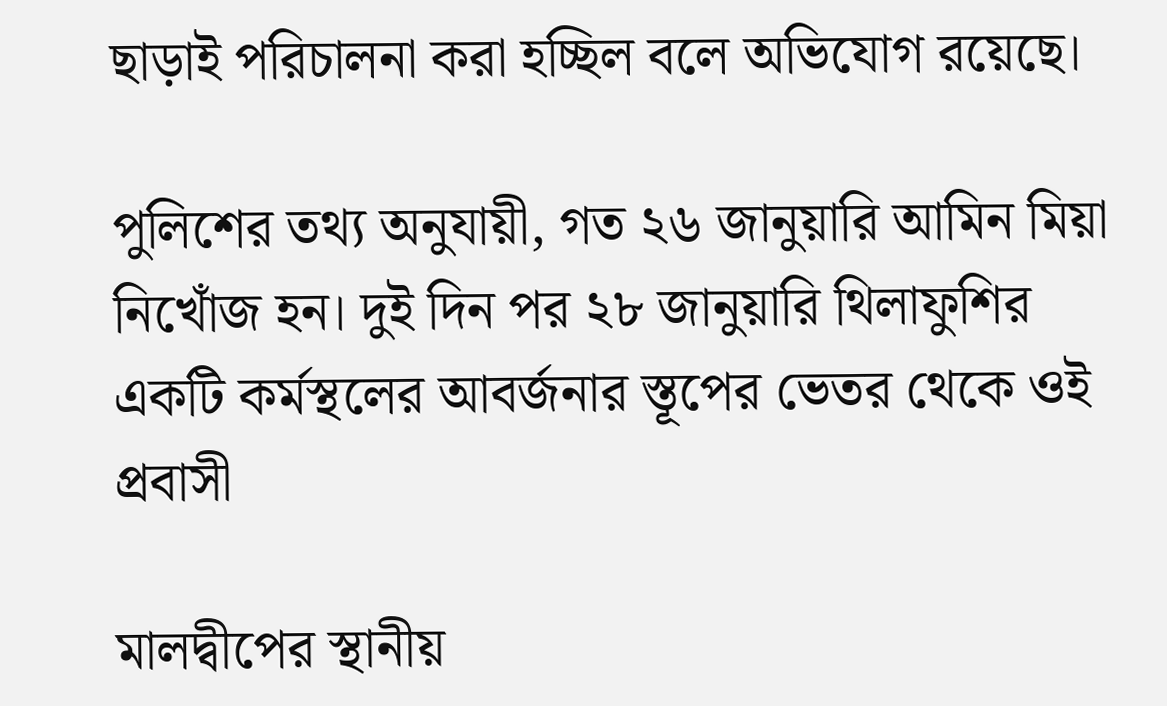ছাড়াই পরিচালনা করা হচ্ছিল বলে অভিযোগ রয়েছে।

পুলিশের তথ্য অনুযায়ী, গত ২৬ জানুয়ারি আমিন মিয়া নিখোঁজ হন। দুই দিন পর ২৮ জানুয়ারি থিলাফুশির একটি কর্মস্থলের আবর্জনার স্তূপের ভেতর থেকে ওই প্রবাসী

মালদ্বীপের স্থানীয়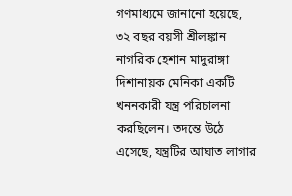গণমাধ্যমে জানানো হয়েছে, ৩২ বছর বয়সী শ্রীলঙ্কান নাগরিক হেশান মাদুরাঙ্গা দিশানায়ক মেনিকা একটি খননকারী যন্ত্র পরিচালনা করছিলেন। তদন্তে উঠে এসেছে, যন্ত্রটির আঘাত লাগার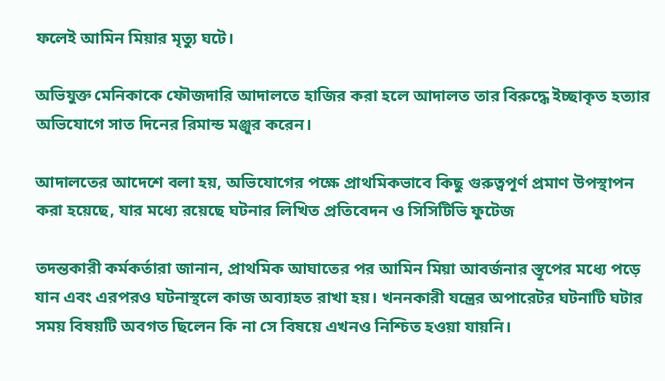ফলেই আমিন মিয়ার মৃত্যু ঘটে।

অভিযুক্ত মেনিকাকে ফৌজদারি আদালতে হাজির করা হলে আদালত তার বিরুদ্ধে ইচ্ছাকৃত হত্যার অভিযোগে সাত দিনের রিমান্ড মঞ্জুর করেন।

আদালতের আদেশে বলা হয়, অভিযোগের পক্ষে প্রাথমিকভাবে কিছু গুরুত্বপূর্ণ প্রমাণ উপস্থাপন করা হয়েছে, যার মধ্যে রয়েছে ঘটনার লিখিত প্রতিবেদন ও সিসিটিভি ফুটেজ

তদন্তকারী কর্মকর্তারা জানান, প্রাথমিক আঘাতের পর আমিন মিয়া আবর্জনার স্তূপের মধ্যে পড়ে যান এবং এরপরও ঘটনাস্থলে কাজ অব্যাহত রাখা হয়। খননকারী যন্ত্রের অপারেটর ঘটনাটি ঘটার সময় বিষয়টি অবগত ছিলেন কি না সে বিষয়ে এখনও নিশ্চিত হওয়া যায়নি।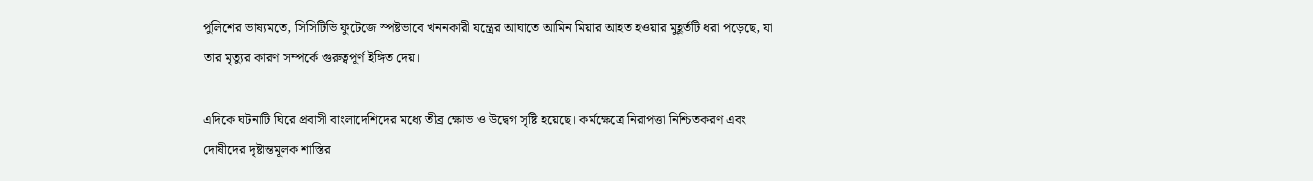পুলিশের ভাষ্যমতে, সিসিটিভি ফুটেজে স্পষ্টভাবে খননকারী যন্ত্রের আঘাতে আমিন মিয়ার আহত হওয়ার মুহূর্তটি ধরা পড়েছে, যা তার মৃত্যুর কারণ সম্পর্কে গুরুত্বপূর্ণ ইঙ্গিত দেয়।

এদিকে ঘটনাটি ঘিরে প্রবাসী বাংলাদেশিদের মধ্যে তীব্র ক্ষোভ ও উদ্বেগ সৃষ্টি হয়েছে। কর্মক্ষেত্রে নিরাপত্তা নিশ্চিতকরণ এবং দোষীদের দৃষ্টান্তমূলক শাস্তির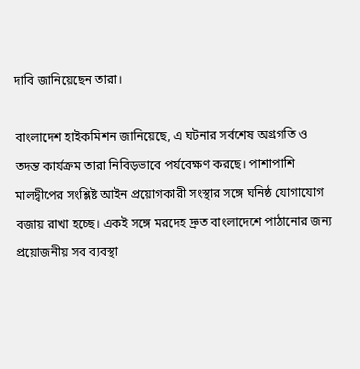দাবি জানিয়েছেন তারা।

বাংলাদেশ হাইকমিশন জানিয়েছে, এ ঘটনার সর্বশেষ অগ্রগতি ও তদন্ত কার্যক্রম তারা নিবিড়ভাবে পর্যবেক্ষণ করছে। পাশাপাশি মালদ্বীপের সংশ্লিষ্ট আইন প্রয়োগকারী সংস্থার সঙ্গে ঘনিষ্ঠ যোগাযোগ বজায় রাখা হচ্ছে। একই সঙ্গে মরদেহ দ্রুত বাংলাদেশে পাঠানোর জন্য প্রয়োজনীয় সব ব্যবস্থা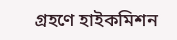গ্রহণে হাইকমিশন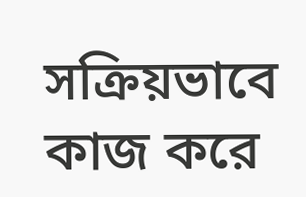সক্রিয়ভাবে কাজ করে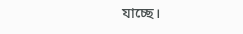যাচ্ছে।